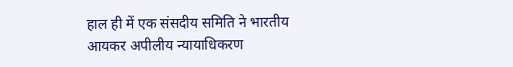हाल ही में एक संसदीय समिति ने भारतीय आयकर अपीलीय न्यायाधिकरण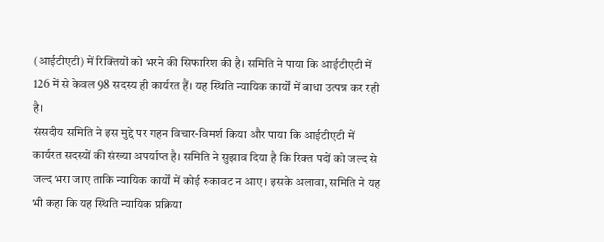(आईटीएटी) में रिक्तियों को भरने की सिफारिश की है। समिति ने पाया कि आईटीएटी में 126 में से केवल 98 सदस्य ही कार्यरत हैं। यह स्थिति न्यायिक कार्यों में बाधा उत्पन्न कर रही है।
संसदीय समिति ने इस मुद्दे पर गहन विचार-विमर्श किया और पाया कि आईटीएटी में कार्यरत सदस्यों की संख्या अपर्याप्त है। समिति ने सुझाव दिया है कि रिक्त पदों को जल्द से जल्द भरा जाए ताकि न्यायिक कार्यों में कोई रुकावट न आए। इसके अलावा, समिति ने यह भी कहा कि यह स्थिति न्यायिक प्रक्रिया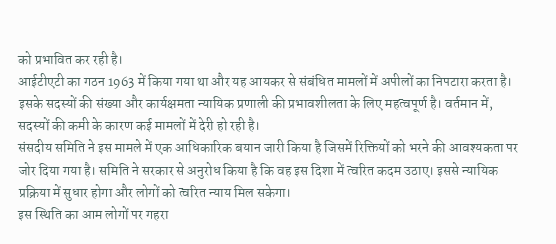को प्रभावित कर रही है।
आईटीएटी का गठन 1963 में किया गया था और यह आयकर से संबंधित मामलों में अपीलों का निपटारा करता है। इसके सदस्यों की संख्या और कार्यक्षमता न्यायिक प्रणाली की प्रभावशीलता के लिए महत्वपूर्ण है। वर्तमान में, सदस्यों की कमी के कारण कई मामलों में देरी हो रही है।
संसदीय समिति ने इस मामले में एक आधिकारिक बयान जारी किया है जिसमें रिक्तियों को भरने की आवश्यकता पर जोर दिया गया है। समिति ने सरकार से अनुरोध किया है कि वह इस दिशा में त्वरित कदम उठाए। इससे न्यायिक प्रक्रिया में सुधार होगा और लोगों को त्वरित न्याय मिल सकेगा।
इस स्थिति का आम लोगों पर गहरा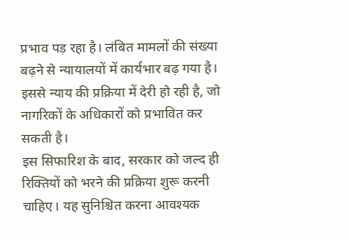प्रभाव पड़ रहा है। लंबित मामलों की संख्या बढ़ने से न्यायालयों में कार्यभार बढ़ गया है। इससे न्याय की प्रक्रिया में देरी हो रही है, जो नागरिकों के अधिकारों को प्रभावित कर सकती है।
इस सिफारिश के बाद, सरकार को जल्द ही रिक्तियों को भरने की प्रक्रिया शुरू करनी चाहिए। यह सुनिश्चित करना आवश्यक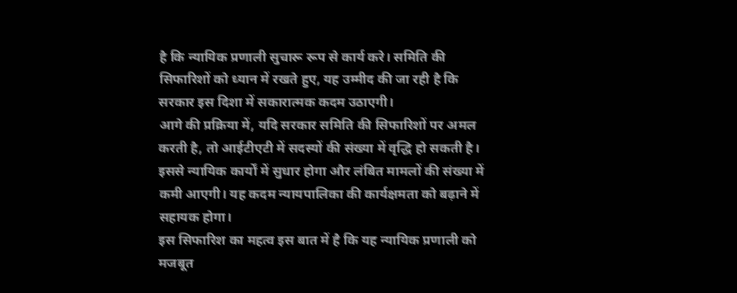है कि न्यायिक प्रणाली सुचारू रूप से कार्य करे। समिति की सिफारिशों को ध्यान में रखते हुए, यह उम्मीद की जा रही है कि सरकार इस दिशा में सकारात्मक कदम उठाएगी।
आगे की प्रक्रिया में, यदि सरकार समिति की सिफारिशों पर अमल करती है, तो आईटीएटी में सदस्यों की संख्या में वृद्धि हो सकती है। इससे न्यायिक कार्यों में सुधार होगा और लंबित मामलों की संख्या में कमी आएगी। यह कदम न्यायपालिका की कार्यक्षमता को बढ़ाने में सहायक होगा।
इस सिफारिश का महत्व इस बात में है कि यह न्यायिक प्रणाली को मजबूत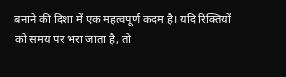बनाने की दिशा में एक महत्वपूर्ण कदम है। यदि रिक्तियों को समय पर भरा जाता है, तो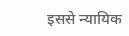इससे न्यायिक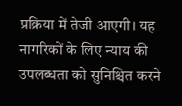प्रक्रिया में तेजी आएगी। यह नागरिकों के लिए न्याय की उपलब्धता को सुनिश्चित करने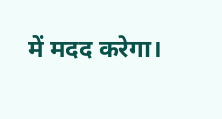में मदद करेगा।